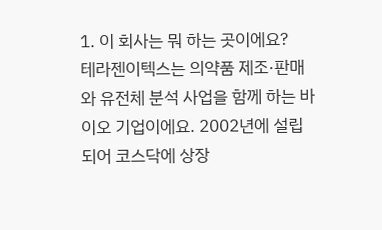1. 이 회사는 뭐 하는 곳이에요?
테라젠이텍스는 의약품 제조·판매와 유전체 분석 사업을 함께 하는 바이오 기업이에요. 2002년에 설립되어 코스닥에 상장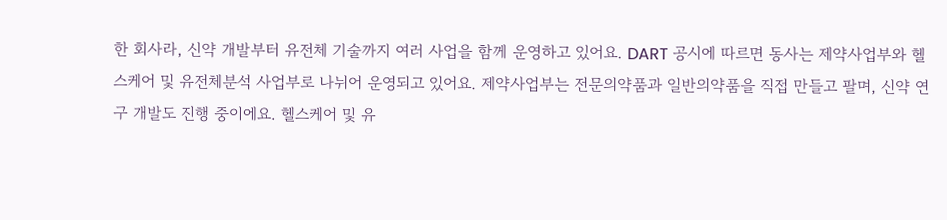한 회사라, 신약 개발부터 유전체 기술까지 여러 사업을 함께 운영하고 있어요. DART 공시에 따르면 동사는 제약사업부와 헬스케어 및 유전체분석 사업부로 나뉘어 운영되고 있어요. 제약사업부는 전문의약품과 일반의약품을 직접 만들고 팔며, 신약 연구 개발도 진행 중이에요. 헬스케어 및 유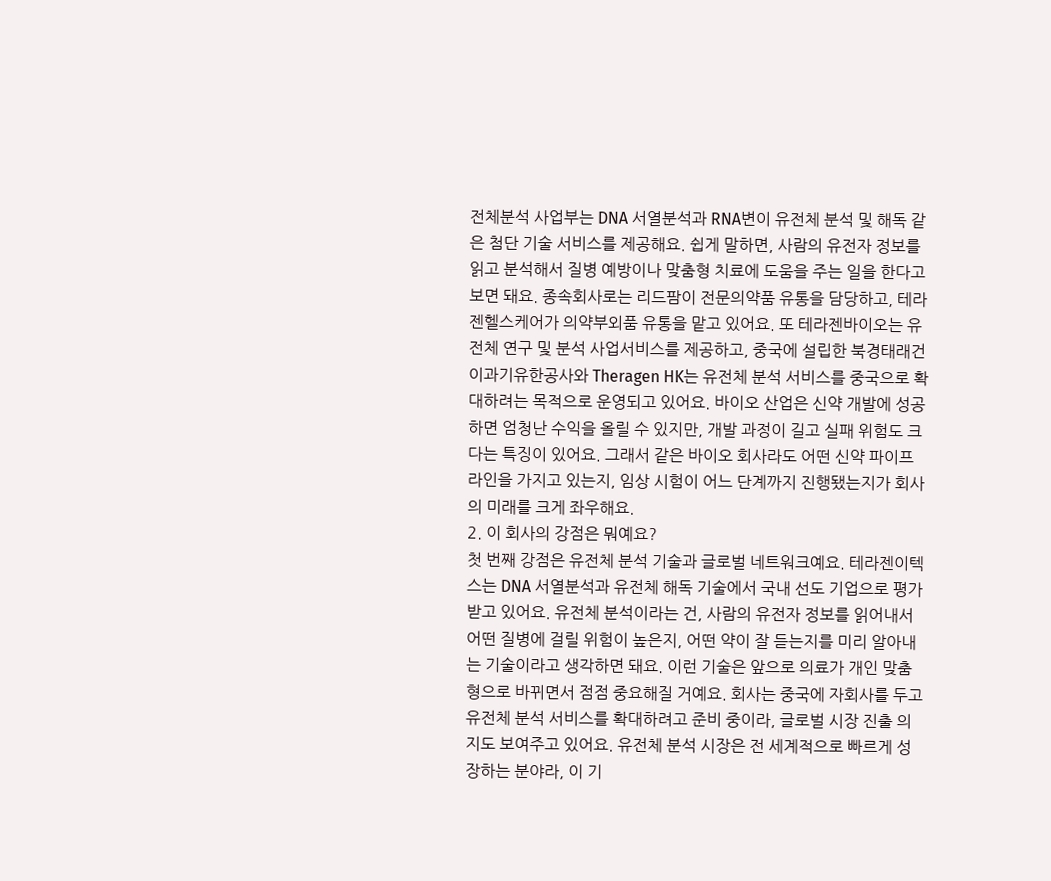전체분석 사업부는 DNA 서열분석과 RNA변이 유전체 분석 및 해독 같은 첨단 기술 서비스를 제공해요. 쉽게 말하면, 사람의 유전자 정보를 읽고 분석해서 질병 예방이나 맞춤형 치료에 도움을 주는 일을 한다고 보면 돼요. 종속회사로는 리드팜이 전문의약품 유통을 담당하고, 테라젠헬스케어가 의약부외품 유통을 맡고 있어요. 또 테라젠바이오는 유전체 연구 및 분석 사업서비스를 제공하고, 중국에 설립한 북경태래건이과기유한공사와 Theragen HK는 유전체 분석 서비스를 중국으로 확대하려는 목적으로 운영되고 있어요. 바이오 산업은 신약 개발에 성공하면 엄청난 수익을 올릴 수 있지만, 개발 과정이 길고 실패 위험도 크다는 특징이 있어요. 그래서 같은 바이오 회사라도 어떤 신약 파이프라인을 가지고 있는지, 임상 시험이 어느 단계까지 진행됐는지가 회사의 미래를 크게 좌우해요.
2. 이 회사의 강점은 뭐예요?
첫 번째 강점은 유전체 분석 기술과 글로벌 네트워크예요. 테라젠이텍스는 DNA 서열분석과 유전체 해독 기술에서 국내 선도 기업으로 평가받고 있어요. 유전체 분석이라는 건, 사람의 유전자 정보를 읽어내서 어떤 질병에 걸릴 위험이 높은지, 어떤 약이 잘 듣는지를 미리 알아내는 기술이라고 생각하면 돼요. 이런 기술은 앞으로 의료가 개인 맞춤형으로 바뀌면서 점점 중요해질 거예요. 회사는 중국에 자회사를 두고 유전체 분석 서비스를 확대하려고 준비 중이라, 글로벌 시장 진출 의지도 보여주고 있어요. 유전체 분석 시장은 전 세계적으로 빠르게 성장하는 분야라, 이 기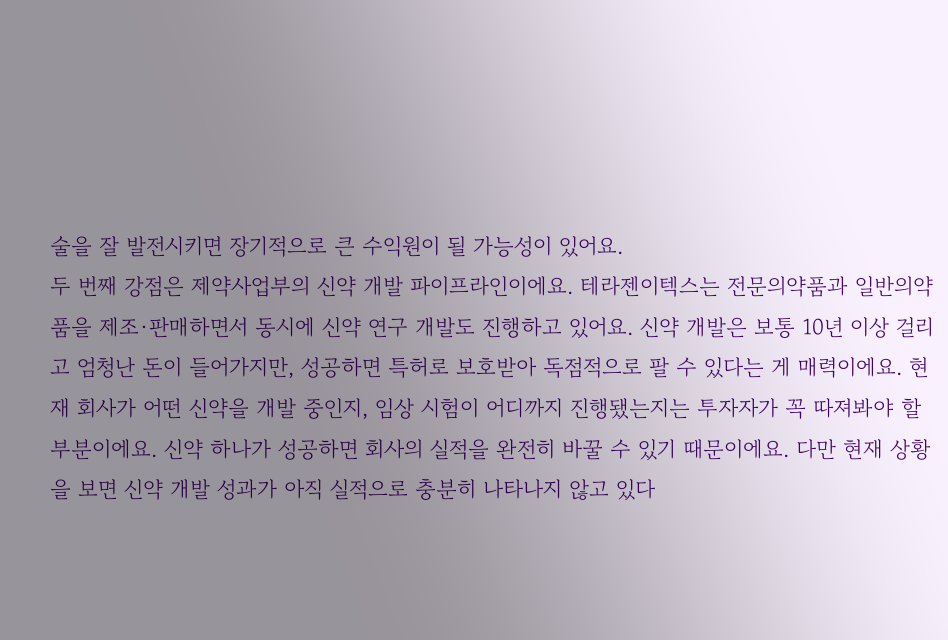술을 잘 발전시키면 장기적으로 큰 수익원이 될 가능성이 있어요.
두 번째 강점은 제약사업부의 신약 개발 파이프라인이에요. 테라젠이텍스는 전문의약품과 일반의약품을 제조·판매하면서 동시에 신약 연구 개발도 진행하고 있어요. 신약 개발은 보통 10년 이상 걸리고 엄청난 돈이 들어가지만, 성공하면 특허로 보호받아 독점적으로 팔 수 있다는 게 매력이에요. 현재 회사가 어떤 신약을 개발 중인지, 임상 시험이 어디까지 진행됐는지는 투자자가 꼭 따져봐야 할 부분이에요. 신약 하나가 성공하면 회사의 실적을 완전히 바꿀 수 있기 때문이에요. 다만 현재 상황을 보면 신약 개발 성과가 아직 실적으로 충분히 나타나지 않고 있다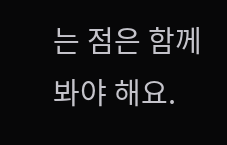는 점은 함께 봐야 해요.